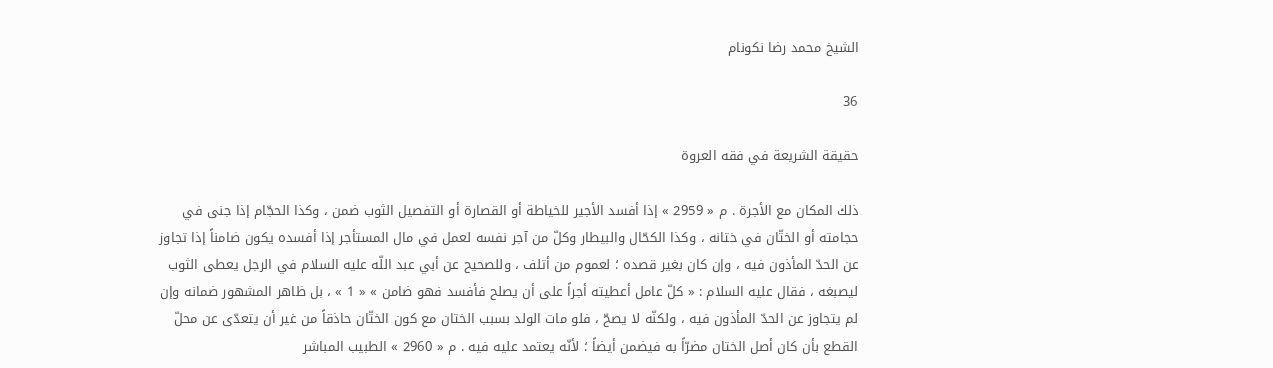الشيخ محمد رضا نكونام

36

حقيقة الشريعة في فقه العروة

ذلك المكان مع الأجرة . م « 2959 » إذا أفسد الأجير للخياطة أو القصارة أو التفصيل الثوب ضمن ، وكذا الحجّام إذا جنى في حجامته أو الختّان في ختانه ، وكذا الكحّال والبيطار وكلّ من آجر نفسه لعمل في مال المستأجر إذا أفسده يكون ضامناً إذا تجاوز عن الحدّ المأذون فيه ، وإن كان بغير قصده ؛ لعموم من أتلف ، وللصحيح عن أبي عبد اللّه عليه السلام في الرجل يعطى الثوب ليصبغه ، فقال عليه السلام : « كلّ عامل أعطيته أجراً على أن يصلح فأفسد فهو ضامن » « 1 » ، بل ظاهر المشهور ضمانه وإن لم يتجاوز عن الحدّ المأذون فيه ، ولكنّه لا يصحّ ، فلو مات الولد بسبب الختان مع كون الختّان حاذقاً من غير أن يتعدّى عن محلّ القطع بأن كان أصل الختان مضرّاً به فيضمن أيضاً ؛ لأنّه يعتمد عليه فيه . م « 2960 » الطبيب المباشر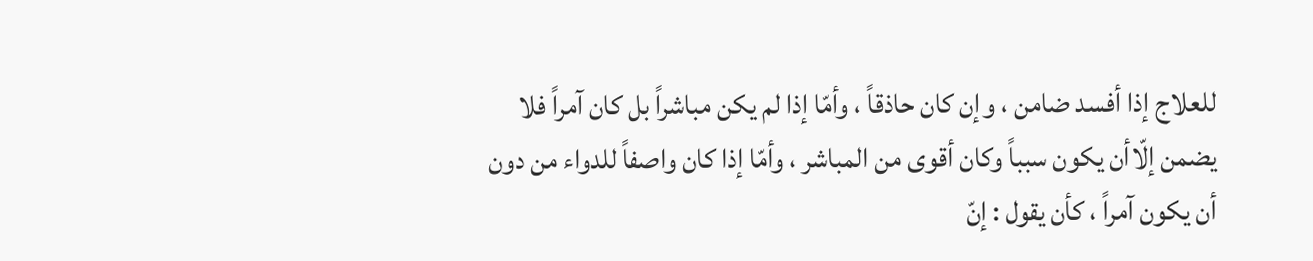للعلاج إذا أفسد ضامن ، وإن كان حاذقاً ، وأمّا إذا لم يكن مباشراً بل كان آمراً فلا يضمن إلّاأن يكون سبباً وكان أقوى من المباشر ، وأمّا إذا كان واصفاً للدواء من دون أن يكون آمراً ، كأن يقول : إنّ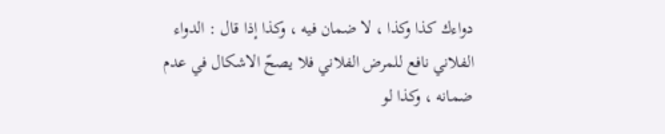دواءك كذا وكذا ، لا ضمان فيه ، وكذا إذا قال : الدواء الفلاني نافع للمرض الفلاني فلا يصحّ الاشكال في عدم ضمانه ، وكذا لو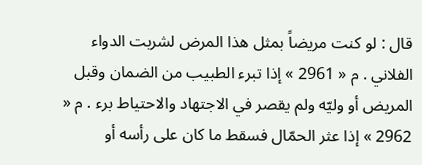قال : لو كنت مريضاً بمثل هذا المرض لشربت الدواء الفلاني . م « 2961 » إذا تبرء الطبيب من الضمان وقبل المريض أو وليّه ولم يقصر في الاجتهاد والاحتياط برء . م « 2962 » إذا عثر الحمّال فسقط ما كان على رأسه أو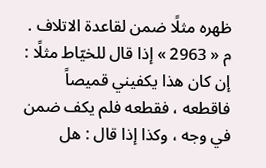ظهره مثلًا ضمن لقاعدة الاتلاف . م « 2963 » إذا قال للخيّاط مثلًا : إن كان هذا يكفيني قميصاً فاقطعه ، فقطعه فلم يكف ضمن في وجه ، وكذا إذا قال : هل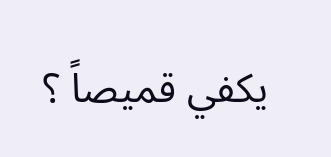يكفي قميصاً ؟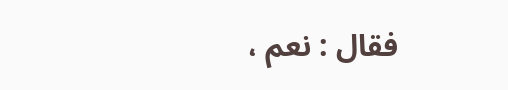فقال : نعم ،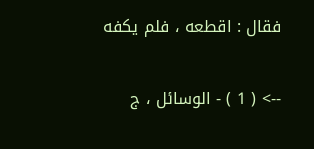فقال : اقطعه ، فلم يكفه

--> ( 1 ) - الوسائل ، ج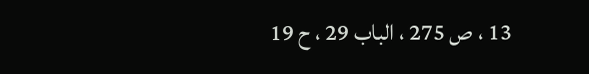13 ، ص 275 ، الباب 29 ، ح 19